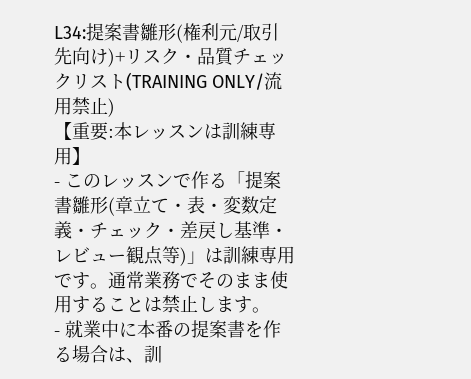L34:提案書雛形(権利元/取引先向け)+リスク・品質チェックリスト(TRAINING ONLY/流用禁止)
【重要:本レッスンは訓練専用】
- このレッスンで作る「提案書雛形(章立て・表・変数定義・チェック・差戻し基準・レビュー観点等)」は訓練専用です。通常業務でそのまま使用することは禁止します。
- 就業中に本番の提案書を作る場合は、訓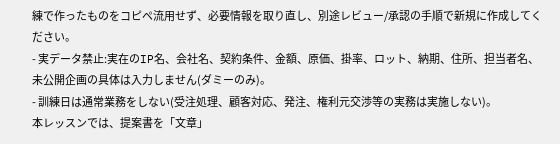練で作ったものをコピペ流用せず、必要情報を取り直し、別途レビュー/承認の手順で新規に作成してください。
- 実データ禁止:実在のIP名、会社名、契約条件、金額、原価、掛率、ロット、納期、住所、担当者名、未公開企画の具体は入力しません(ダミーのみ)。
- 訓練日は通常業務をしない(受注処理、顧客対応、発注、権利元交渉等の実務は実施しない)。
本レッスンでは、提案書を「文章」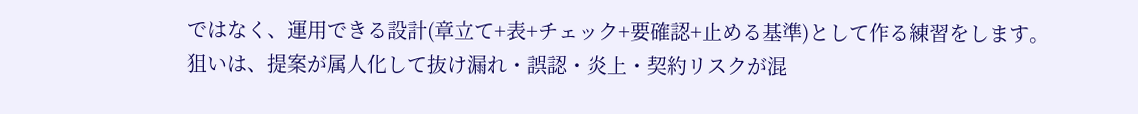ではなく、運用できる設計(章立て+表+チェック+要確認+止める基準)として作る練習をします。
狙いは、提案が属人化して抜け漏れ・誤認・炎上・契約リスクが混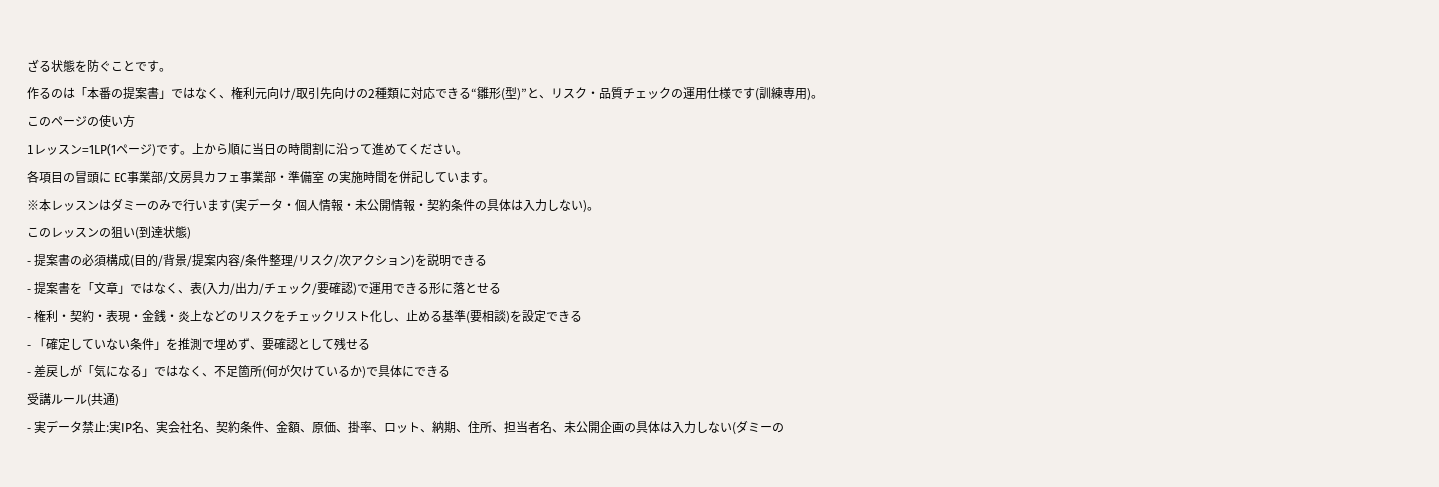ざる状態を防ぐことです。
作るのは「本番の提案書」ではなく、権利元向け/取引先向けの2種類に対応できる“雛形(型)”と、リスク・品質チェックの運用仕様です(訓練専用)。
このページの使い方
1レッスン=1LP(1ページ)です。上から順に当日の時間割に沿って進めてください。
各項目の冒頭に EC事業部/文房具カフェ事業部・準備室 の実施時間を併記しています。
※本レッスンはダミーのみで行います(実データ・個人情報・未公開情報・契約条件の具体は入力しない)。
このレッスンの狙い(到達状態)
- 提案書の必須構成(目的/背景/提案内容/条件整理/リスク/次アクション)を説明できる
- 提案書を「文章」ではなく、表(入力/出力/チェック/要確認)で運用できる形に落とせる
- 権利・契約・表現・金銭・炎上などのリスクをチェックリスト化し、止める基準(要相談)を設定できる
- 「確定していない条件」を推測で埋めず、要確認として残せる
- 差戻しが「気になる」ではなく、不足箇所(何が欠けているか)で具体にできる
受講ルール(共通)
- 実データ禁止:実IP名、実会社名、契約条件、金額、原価、掛率、ロット、納期、住所、担当者名、未公開企画の具体は入力しない(ダミーの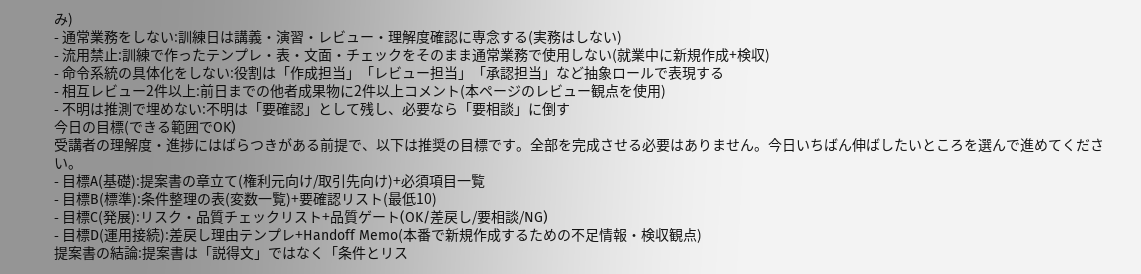み)
- 通常業務をしない:訓練日は講義・演習・レビュー・理解度確認に専念する(実務はしない)
- 流用禁止:訓練で作ったテンプレ・表・文面・チェックをそのまま通常業務で使用しない(就業中に新規作成+検収)
- 命令系統の具体化をしない:役割は「作成担当」「レビュー担当」「承認担当」など抽象ロールで表現する
- 相互レビュー2件以上:前日までの他者成果物に2件以上コメント(本ページのレビュー観点を使用)
- 不明は推測で埋めない:不明は「要確認」として残し、必要なら「要相談」に倒す
今日の目標(できる範囲でOK)
受講者の理解度・進捗にはばらつきがある前提で、以下は推奨の目標です。全部を完成させる必要はありません。今日いちばん伸ばしたいところを選んで進めてください。
- 目標A(基礎):提案書の章立て(権利元向け/取引先向け)+必須項目一覧
- 目標B(標準):条件整理の表(変数一覧)+要確認リスト(最低10)
- 目標C(発展):リスク・品質チェックリスト+品質ゲート(OK/差戻し/要相談/NG)
- 目標D(運用接続):差戻し理由テンプレ+Handoff Memo(本番で新規作成するための不足情報・検収観点)
提案書の結論:提案書は「説得文」ではなく「条件とリス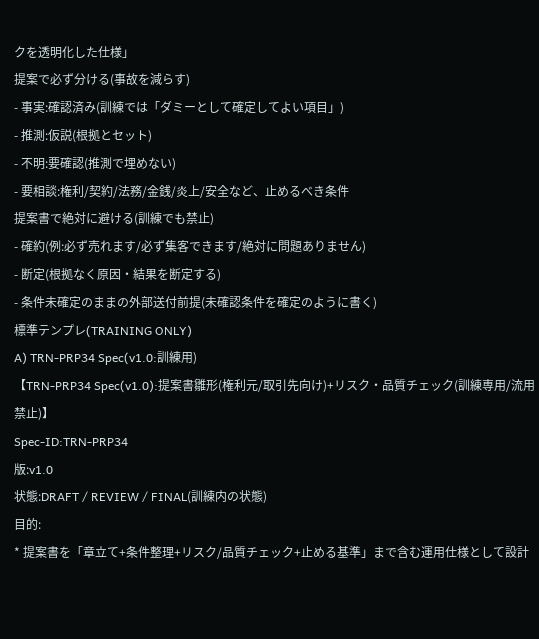クを透明化した仕様」
提案で必ず分ける(事故を減らす)
- 事実:確認済み(訓練では「ダミーとして確定してよい項目」)
- 推測:仮説(根拠とセット)
- 不明:要確認(推測で埋めない)
- 要相談:権利/契約/法務/金銭/炎上/安全など、止めるべき条件
提案書で絶対に避ける(訓練でも禁止)
- 確約(例:必ず売れます/必ず集客できます/絶対に問題ありません)
- 断定(根拠なく原因・結果を断定する)
- 条件未確定のままの外部送付前提(未確認条件を確定のように書く)
標準テンプレ(TRAINING ONLY)
A) TRN-PRP34 Spec(v1.0:訓練用)
【TRN-PRP34 Spec(v1.0):提案書雛形(権利元/取引先向け)+リスク・品質チェック(訓練専用/流用禁止)】
Spec-ID:TRN-PRP34
版:v1.0
状態:DRAFT / REVIEW / FINAL(訓練内の状態)
目的:
* 提案書を「章立て+条件整理+リスク/品質チェック+止める基準」まで含む運用仕様として設計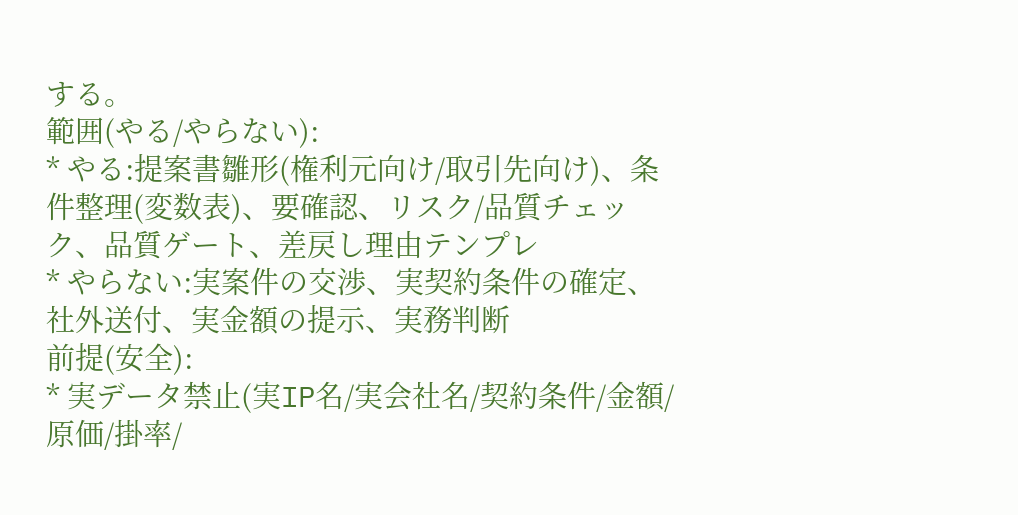する。
範囲(やる/やらない):
* やる:提案書雛形(権利元向け/取引先向け)、条件整理(変数表)、要確認、リスク/品質チェック、品質ゲート、差戻し理由テンプレ
* やらない:実案件の交渉、実契約条件の確定、社外送付、実金額の提示、実務判断
前提(安全):
* 実データ禁止(実IP名/実会社名/契約条件/金額/原価/掛率/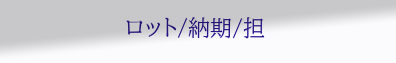ロット/納期/担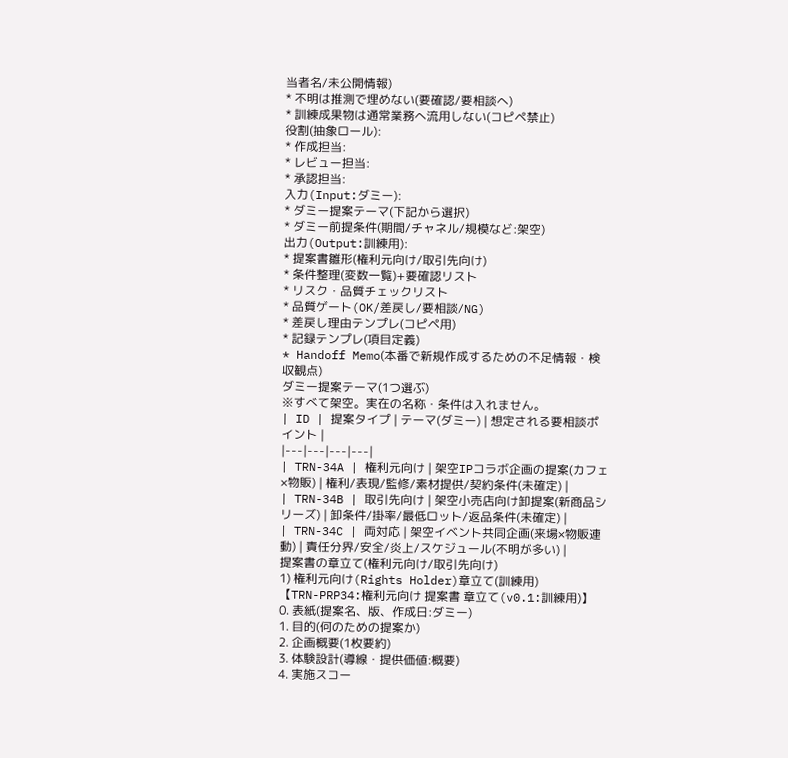当者名/未公開情報)
* 不明は推測で埋めない(要確認/要相談へ)
* 訓練成果物は通常業務へ流用しない(コピペ禁止)
役割(抽象ロール):
* 作成担当:
* レビュー担当:
* 承認担当:
入力(Input:ダミー):
* ダミー提案テーマ(下記から選択)
* ダミー前提条件(期間/チャネル/規模など:架空)
出力(Output:訓練用):
* 提案書雛形(権利元向け/取引先向け)
* 条件整理(変数一覧)+要確認リスト
* リスク・品質チェックリスト
* 品質ゲート(OK/差戻し/要相談/NG)
* 差戻し理由テンプレ(コピペ用)
* 記録テンプレ(項目定義)
* Handoff Memo(本番で新規作成するための不足情報・検収観点)
ダミー提案テーマ(1つ選ぶ)
※すべて架空。実在の名称・条件は入れません。
| ID | 提案タイプ | テーマ(ダミー) | 想定される要相談ポイント |
|---|---|---|---|
| TRN-34A | 権利元向け | 架空IPコラボ企画の提案(カフェ×物販) | 権利/表現/監修/素材提供/契約条件(未確定) |
| TRN-34B | 取引先向け | 架空小売店向け卸提案(新商品シリーズ) | 卸条件/掛率/最低ロット/返品条件(未確定) |
| TRN-34C | 両対応 | 架空イベント共同企画(来場×物販連動) | 責任分界/安全/炎上/スケジュール(不明が多い) |
提案書の章立て(権利元向け/取引先向け)
1) 権利元向け(Rights Holder)章立て(訓練用)
【TRN-PRP34:権利元向け 提案書 章立て(v0.1:訓練用)】
0. 表紙(提案名、版、作成日:ダミー)
1. 目的(何のための提案か)
2. 企画概要(1枚要約)
3. 体験設計(導線・提供価値:概要)
4. 実施スコー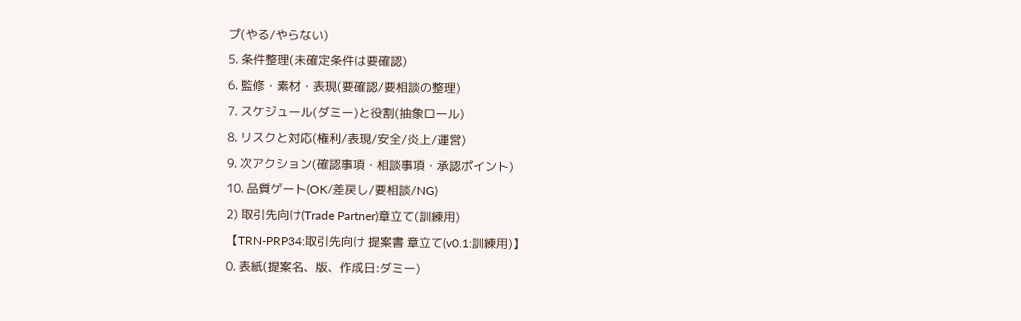プ(やる/やらない)
5. 条件整理(未確定条件は要確認)
6. 監修・素材・表現(要確認/要相談の整理)
7. スケジュール(ダミー)と役割(抽象ロール)
8. リスクと対応(権利/表現/安全/炎上/運営)
9. 次アクション(確認事項・相談事項・承認ポイント)
10. 品質ゲート(OK/差戻し/要相談/NG)
2) 取引先向け(Trade Partner)章立て(訓練用)
【TRN-PRP34:取引先向け 提案書 章立て(v0.1:訓練用)】
0. 表紙(提案名、版、作成日:ダミー)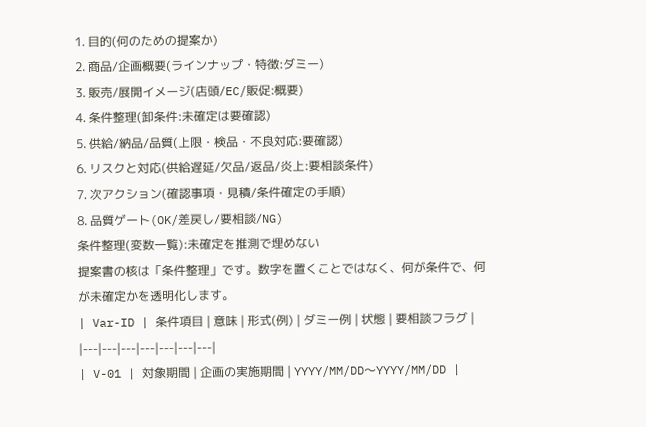1. 目的(何のための提案か)
2. 商品/企画概要(ラインナップ・特徴:ダミー)
3. 販売/展開イメージ(店頭/EC/販促:概要)
4. 条件整理(卸条件:未確定は要確認)
5. 供給/納品/品質(上限・検品・不良対応:要確認)
6. リスクと対応(供給遅延/欠品/返品/炎上:要相談条件)
7. 次アクション(確認事項・見積/条件確定の手順)
8. 品質ゲート(OK/差戻し/要相談/NG)
条件整理(変数一覧):未確定を推測で埋めない
提案書の核は「条件整理」です。数字を置くことではなく、何が条件で、何が未確定かを透明化します。
| Var-ID | 条件項目 | 意味 | 形式(例) | ダミー例 | 状態 | 要相談フラグ |
|---|---|---|---|---|---|---|
| V-01 | 対象期間 | 企画の実施期間 | YYYY/MM/DD〜YYYY/MM/DD |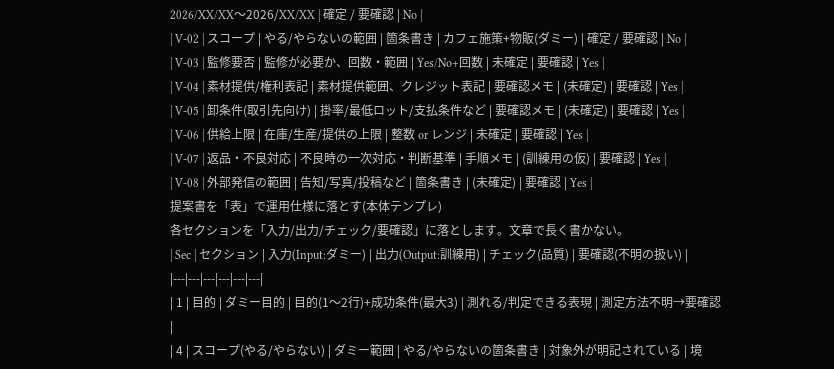2026/XX/XX〜2026/XX/XX | 確定 / 要確認 | No |
| V-02 | スコープ | やる/やらないの範囲 | 箇条書き | カフェ施策+物販(ダミー) | 確定 / 要確認 | No |
| V-03 | 監修要否 | 監修が必要か、回数・範囲 | Yes/No+回数 | 未確定 | 要確認 | Yes |
| V-04 | 素材提供/権利表記 | 素材提供範囲、クレジット表記 | 要確認メモ | (未確定) | 要確認 | Yes |
| V-05 | 卸条件(取引先向け) | 掛率/最低ロット/支払条件など | 要確認メモ | (未確定) | 要確認 | Yes |
| V-06 | 供給上限 | 在庫/生産/提供の上限 | 整数 or レンジ | 未確定 | 要確認 | Yes |
| V-07 | 返品・不良対応 | 不良時の一次対応・判断基準 | 手順メモ | (訓練用の仮) | 要確認 | Yes |
| V-08 | 外部発信の範囲 | 告知/写真/投稿など | 箇条書き | (未確定) | 要確認 | Yes |
提案書を「表」で運用仕様に落とす(本体テンプレ)
各セクションを「入力/出力/チェック/要確認」に落とします。文章で長く書かない。
| Sec | セクション | 入力(Input:ダミー) | 出力(Output:訓練用) | チェック(品質) | 要確認(不明の扱い) |
|---|---|---|---|---|---|
| 1 | 目的 | ダミー目的 | 目的(1〜2行)+成功条件(最大3) | 測れる/判定できる表現 | 測定方法不明→要確認 |
| 4 | スコープ(やる/やらない) | ダミー範囲 | やる/やらないの箇条書き | 対象外が明記されている | 境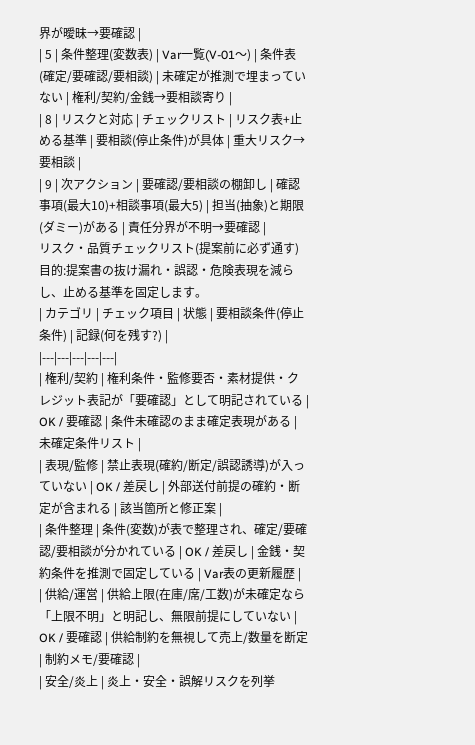界が曖昧→要確認 |
| 5 | 条件整理(変数表) | Var一覧(V-01〜) | 条件表(確定/要確認/要相談) | 未確定が推測で埋まっていない | 権利/契約/金銭→要相談寄り |
| 8 | リスクと対応 | チェックリスト | リスク表+止める基準 | 要相談(停止条件)が具体 | 重大リスク→要相談 |
| 9 | 次アクション | 要確認/要相談の棚卸し | 確認事項(最大10)+相談事項(最大5) | 担当(抽象)と期限(ダミー)がある | 責任分界が不明→要確認 |
リスク・品質チェックリスト(提案前に必ず通す)
目的:提案書の抜け漏れ・誤認・危険表現を減らし、止める基準を固定します。
| カテゴリ | チェック項目 | 状態 | 要相談条件(停止条件) | 記録(何を残す?) |
|---|---|---|---|---|
| 権利/契約 | 権利条件・監修要否・素材提供・クレジット表記が「要確認」として明記されている | OK / 要確認 | 条件未確認のまま確定表現がある | 未確定条件リスト |
| 表現/監修 | 禁止表現(確約/断定/誤認誘導)が入っていない | OK / 差戻し | 外部送付前提の確約・断定が含まれる | 該当箇所と修正案 |
| 条件整理 | 条件(変数)が表で整理され、確定/要確認/要相談が分かれている | OK / 差戻し | 金銭・契約条件を推測で固定している | Var表の更新履歴 |
| 供給/運営 | 供給上限(在庫/席/工数)が未確定なら「上限不明」と明記し、無限前提にしていない | OK / 要確認 | 供給制約を無視して売上/数量を断定 | 制約メモ/要確認 |
| 安全/炎上 | 炎上・安全・誤解リスクを列挙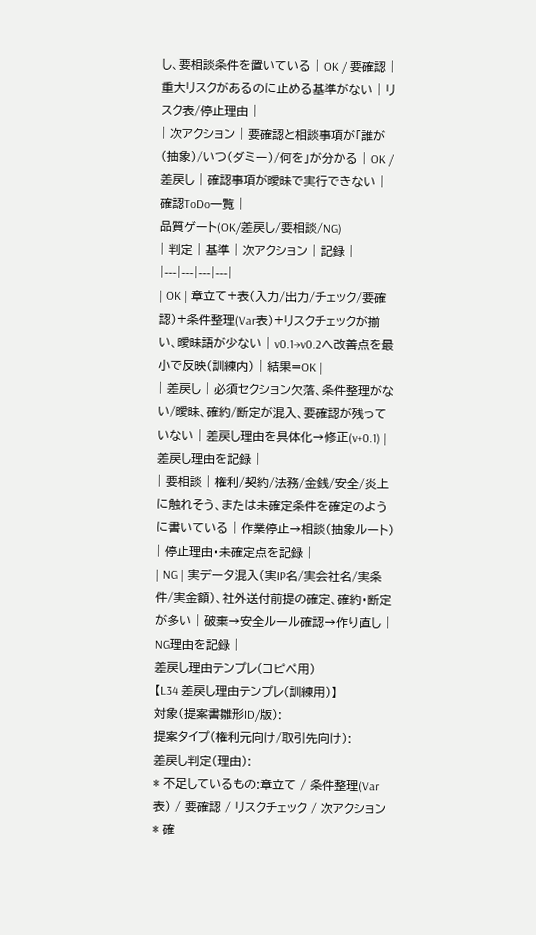し、要相談条件を置いている | OK / 要確認 | 重大リスクがあるのに止める基準がない | リスク表/停止理由 |
| 次アクション | 要確認と相談事項が「誰が(抽象)/いつ(ダミー)/何を」が分かる | OK / 差戻し | 確認事項が曖昧で実行できない | 確認ToDo一覧 |
品質ゲート(OK/差戻し/要相談/NG)
| 判定 | 基準 | 次アクション | 記録 |
|---|---|---|---|
| OK | 章立て+表(入力/出力/チェック/要確認)+条件整理(Var表)+リスクチェックが揃い、曖昧語が少ない | v0.1→v0.2へ改善点を最小で反映(訓練内) | 結果=OK |
| 差戻し | 必須セクション欠落、条件整理がない/曖昧、確約/断定が混入、要確認が残っていない | 差戻し理由を具体化→修正(v+0.1) | 差戻し理由を記録 |
| 要相談 | 権利/契約/法務/金銭/安全/炎上に触れそう、または未確定条件を確定のように書いている | 作業停止→相談(抽象ルート) | 停止理由・未確定点を記録 |
| NG | 実データ混入(実IP名/実会社名/実条件/実金額)、社外送付前提の確定、確約・断定が多い | 破棄→安全ルール確認→作り直し | NG理由を記録 |
差戻し理由テンプレ(コピペ用)
【L34 差戻し理由テンプレ(訓練用)】
対象(提案書雛形ID/版):
提案タイプ(権利元向け/取引先向け):
差戻し判定(理由):
* 不足しているもの:章立て / 条件整理(Var表) / 要確認 / リスクチェック / 次アクション
* 確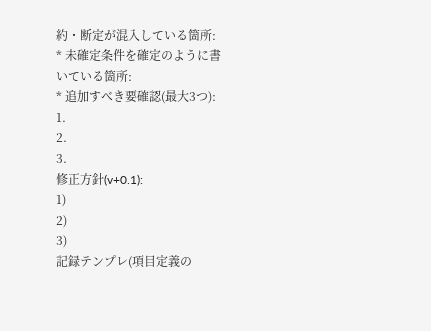約・断定が混入している箇所:
* 未確定条件を確定のように書いている箇所:
* 追加すべき要確認(最大3つ):
1.
2.
3.
修正方針(v+0.1):
1)
2)
3)
記録テンプレ(項目定義の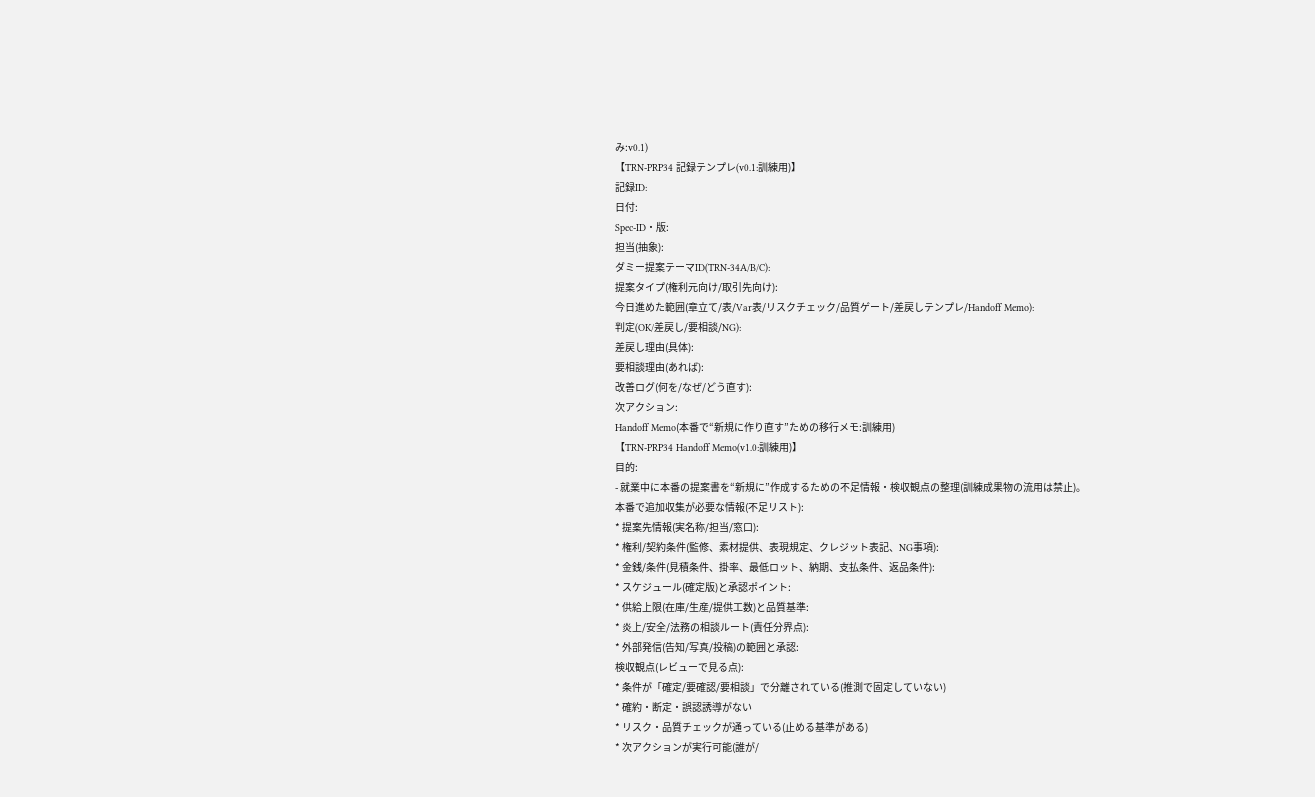み:v0.1)
【TRN-PRP34 記録テンプレ(v0.1:訓練用)】
記録ID:
日付:
Spec-ID・版:
担当(抽象):
ダミー提案テーマID(TRN-34A/B/C):
提案タイプ(権利元向け/取引先向け):
今日進めた範囲(章立て/表/Var表/リスクチェック/品質ゲート/差戻しテンプレ/Handoff Memo):
判定(OK/差戻し/要相談/NG):
差戻し理由(具体):
要相談理由(あれば):
改善ログ(何を/なぜ/どう直す):
次アクション:
Handoff Memo(本番で“新規に作り直す”ための移行メモ:訓練用)
【TRN-PRP34 Handoff Memo(v1.0:訓練用)】
目的:
- 就業中に本番の提案書を“新規に”作成するための不足情報・検収観点の整理(訓練成果物の流用は禁止)。
本番で追加収集が必要な情報(不足リスト):
* 提案先情報(実名称/担当/窓口):
* 権利/契約条件(監修、素材提供、表現規定、クレジット表記、NG事項):
* 金銭/条件(見積条件、掛率、最低ロット、納期、支払条件、返品条件):
* スケジュール(確定版)と承認ポイント:
* 供給上限(在庫/生産/提供工数)と品質基準:
* 炎上/安全/法務の相談ルート(責任分界点):
* 外部発信(告知/写真/投稿)の範囲と承認:
検収観点(レビューで見る点):
* 条件が「確定/要確認/要相談」で分離されている(推測で固定していない)
* 確約・断定・誤認誘導がない
* リスク・品質チェックが通っている(止める基準がある)
* 次アクションが実行可能(誰が/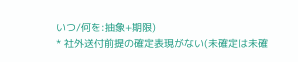いつ/何を:抽象+期限)
* 社外送付前提の確定表現がない(未確定は未確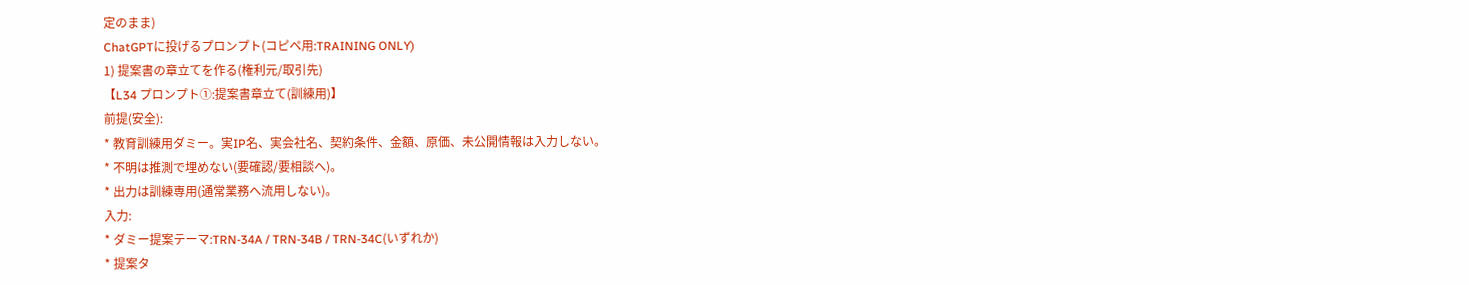定のまま)
ChatGPTに投げるプロンプト(コピペ用:TRAINING ONLY)
1) 提案書の章立てを作る(権利元/取引先)
【L34 プロンプト①:提案書章立て(訓練用)】
前提(安全):
* 教育訓練用ダミー。実IP名、実会社名、契約条件、金額、原価、未公開情報は入力しない。
* 不明は推測で埋めない(要確認/要相談へ)。
* 出力は訓練専用(通常業務へ流用しない)。
入力:
* ダミー提案テーマ:TRN-34A / TRN-34B / TRN-34C(いずれか)
* 提案タ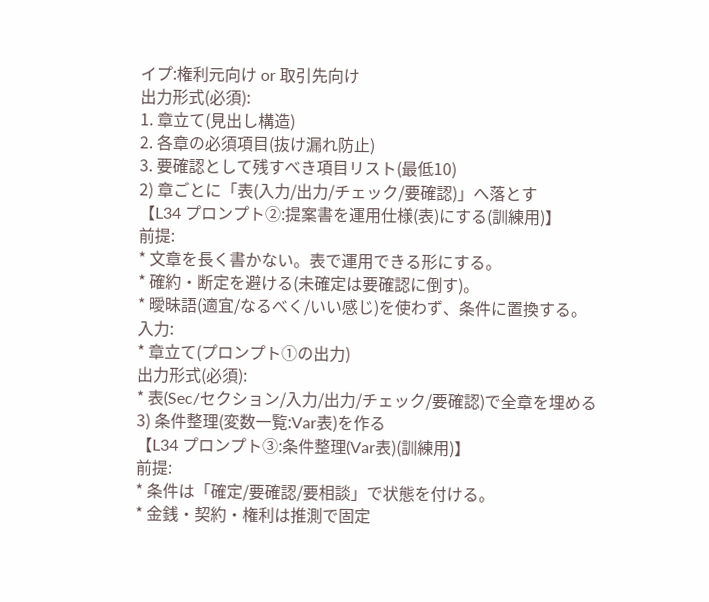イプ:権利元向け or 取引先向け
出力形式(必須):
1. 章立て(見出し構造)
2. 各章の必須項目(抜け漏れ防止)
3. 要確認として残すべき項目リスト(最低10)
2) 章ごとに「表(入力/出力/チェック/要確認)」へ落とす
【L34 プロンプト②:提案書を運用仕様(表)にする(訓練用)】
前提:
* 文章を長く書かない。表で運用できる形にする。
* 確約・断定を避ける(未確定は要確認に倒す)。
* 曖昧語(適宜/なるべく/いい感じ)を使わず、条件に置換する。
入力:
* 章立て(プロンプト①の出力)
出力形式(必須):
* 表(Sec/セクション/入力/出力/チェック/要確認)で全章を埋める
3) 条件整理(変数一覧:Var表)を作る
【L34 プロンプト③:条件整理(Var表)(訓練用)】
前提:
* 条件は「確定/要確認/要相談」で状態を付ける。
* 金銭・契約・権利は推測で固定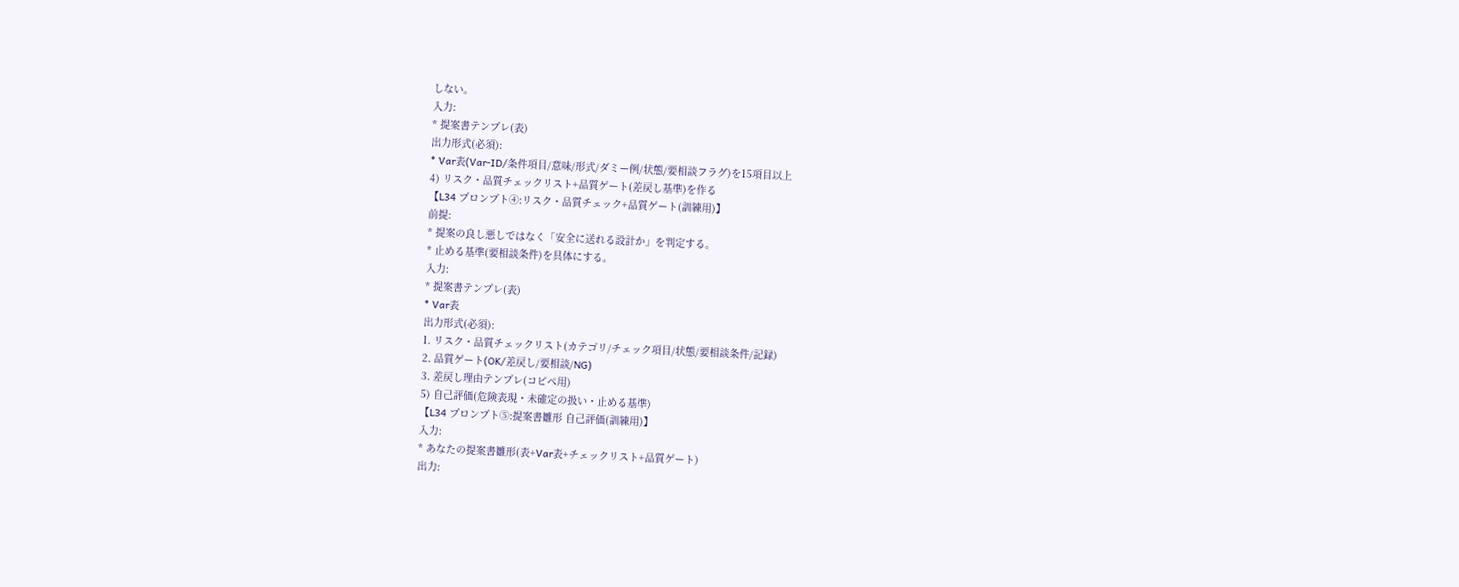しない。
入力:
* 提案書テンプレ(表)
出力形式(必須):
* Var表(Var-ID/条件項目/意味/形式/ダミー例/状態/要相談フラグ)を15項目以上
4) リスク・品質チェックリスト+品質ゲート(差戻し基準)を作る
【L34 プロンプト④:リスク・品質チェック+品質ゲート(訓練用)】
前提:
* 提案の良し悪しではなく「安全に送れる設計か」を判定する。
* 止める基準(要相談条件)を具体にする。
入力:
* 提案書テンプレ(表)
* Var表
出力形式(必須):
1. リスク・品質チェックリスト(カテゴリ/チェック項目/状態/要相談条件/記録)
2. 品質ゲート(OK/差戻し/要相談/NG)
3. 差戻し理由テンプレ(コピペ用)
5) 自己評価(危険表現・未確定の扱い・止める基準)
【L34 プロンプト⑤:提案書雛形 自己評価(訓練用)】
入力:
* あなたの提案書雛形(表+Var表+チェックリスト+品質ゲート)
出力: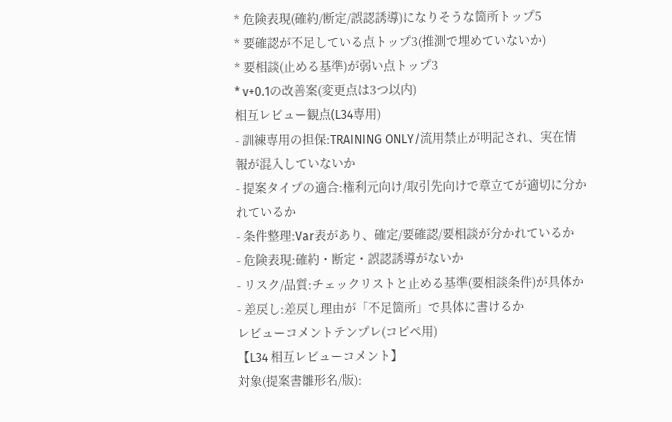* 危険表現(確約/断定/誤認誘導)になりそうな箇所トップ5
* 要確認が不足している点トップ3(推測で埋めていないか)
* 要相談(止める基準)が弱い点トップ3
* v+0.1の改善案(変更点は3つ以内)
相互レビュー観点(L34専用)
- 訓練専用の担保:TRAINING ONLY/流用禁止が明記され、実在情報が混入していないか
- 提案タイプの適合:権利元向け/取引先向けで章立てが適切に分かれているか
- 条件整理:Var表があり、確定/要確認/要相談が分かれているか
- 危険表現:確約・断定・誤認誘導がないか
- リスク/品質:チェックリストと止める基準(要相談条件)が具体か
- 差戻し:差戻し理由が「不足箇所」で具体に書けるか
レビューコメントテンプレ(コピペ用)
【L34 相互レビューコメント】
対象(提案書雛形名/版):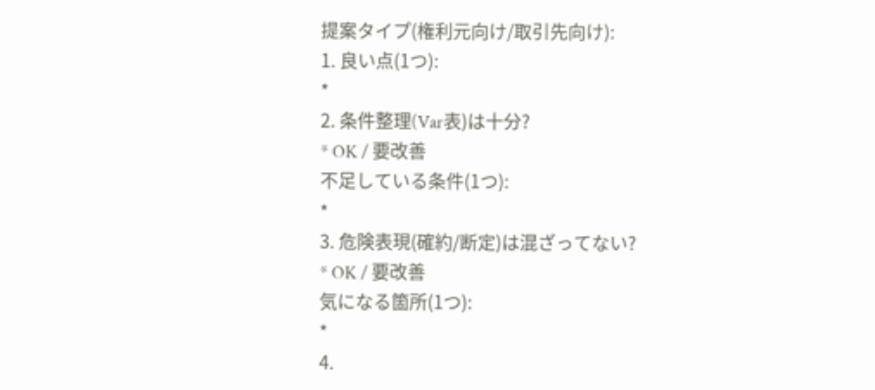提案タイプ(権利元向け/取引先向け):
1. 良い点(1つ):
*
2. 条件整理(Var表)は十分?
* OK / 要改善
不足している条件(1つ):
*
3. 危険表現(確約/断定)は混ざってない?
* OK / 要改善
気になる箇所(1つ):
*
4.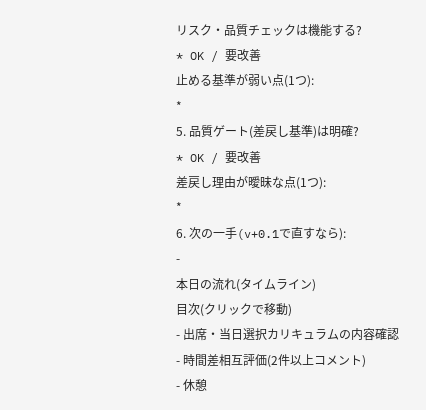リスク・品質チェックは機能する?
* OK / 要改善
止める基準が弱い点(1つ):
*
5. 品質ゲート(差戻し基準)は明確?
* OK / 要改善
差戻し理由が曖昧な点(1つ):
*
6. 次の一手(v+0.1で直すなら):
-
本日の流れ(タイムライン)
目次(クリックで移動)
- 出席・当日選択カリキュラムの内容確認
- 時間差相互評価(2件以上コメント)
- 休憩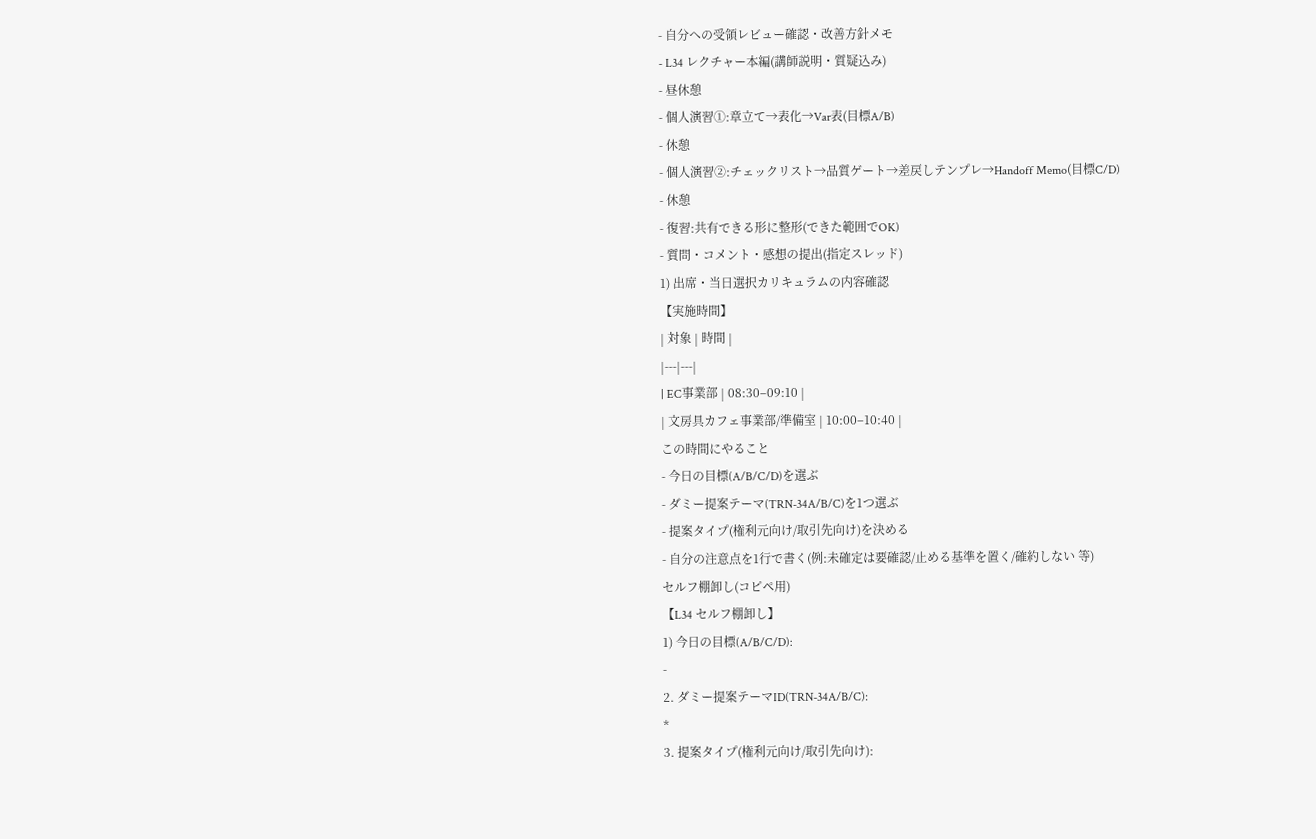- 自分への受領レビュー確認・改善方針メモ
- L34 レクチャー本編(講師説明・質疑込み)
- 昼休憩
- 個人演習①:章立て→表化→Var表(目標A/B)
- 休憩
- 個人演習②:チェックリスト→品質ゲート→差戻しテンプレ→Handoff Memo(目標C/D)
- 休憩
- 復習:共有できる形に整形(できた範囲でOK)
- 質問・コメント・感想の提出(指定スレッド)
1) 出席・当日選択カリキュラムの内容確認
【実施時間】
| 対象 | 時間 |
|---|---|
| EC事業部 | 08:30–09:10 |
| 文房具カフェ事業部/準備室 | 10:00–10:40 |
この時間にやること
- 今日の目標(A/B/C/D)を選ぶ
- ダミー提案テーマ(TRN-34A/B/C)を1つ選ぶ
- 提案タイプ(権利元向け/取引先向け)を決める
- 自分の注意点を1行で書く(例:未確定は要確認/止める基準を置く/確約しない 等)
セルフ棚卸し(コピペ用)
【L34 セルフ棚卸し】
1) 今日の目標(A/B/C/D):
-
2. ダミー提案テーマID(TRN-34A/B/C):
*
3. 提案タイプ(権利元向け/取引先向け):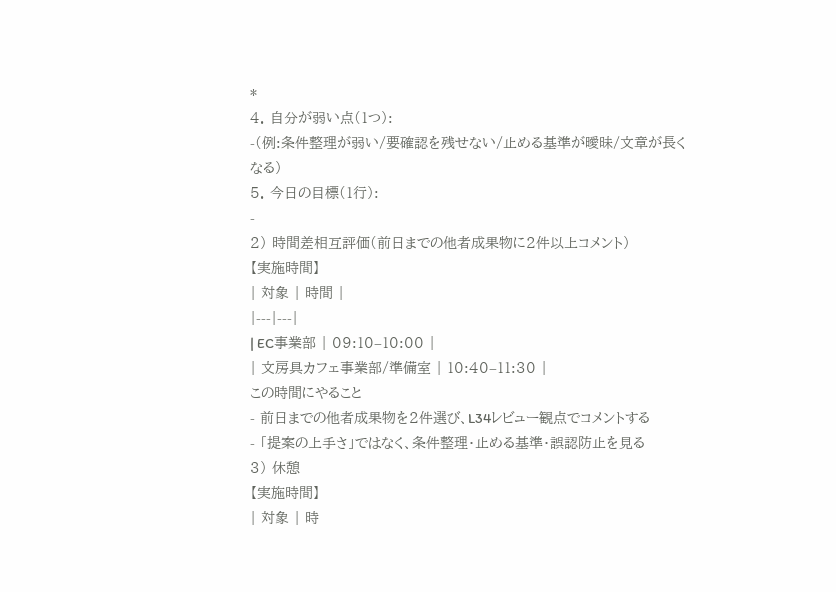*
4. 自分が弱い点(1つ):
-(例:条件整理が弱い/要確認を残せない/止める基準が曖昧/文章が長くなる)
5. 今日の目標(1行):
-
2) 時間差相互評価(前日までの他者成果物に2件以上コメント)
【実施時間】
| 対象 | 時間 |
|---|---|
| EC事業部 | 09:10–10:00 |
| 文房具カフェ事業部/準備室 | 10:40–11:30 |
この時間にやること
- 前日までの他者成果物を2件選び、L34レビュー観点でコメントする
- 「提案の上手さ」ではなく、条件整理・止める基準・誤認防止を見る
3) 休憩
【実施時間】
| 対象 | 時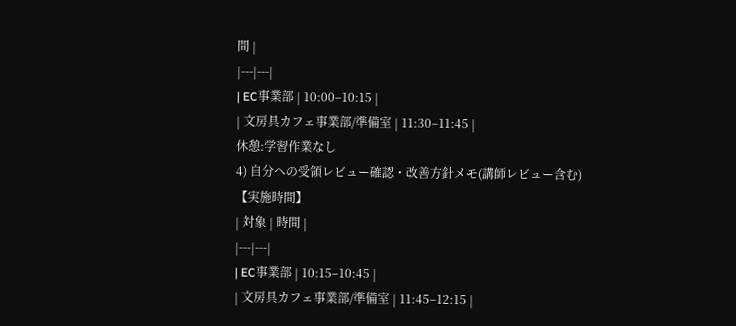間 |
|---|---|
| EC事業部 | 10:00–10:15 |
| 文房具カフェ事業部/準備室 | 11:30–11:45 |
休憩:学習作業なし
4) 自分への受領レビュー確認・改善方針メモ(講師レビュー含む)
【実施時間】
| 対象 | 時間 |
|---|---|
| EC事業部 | 10:15–10:45 |
| 文房具カフェ事業部/準備室 | 11:45–12:15 |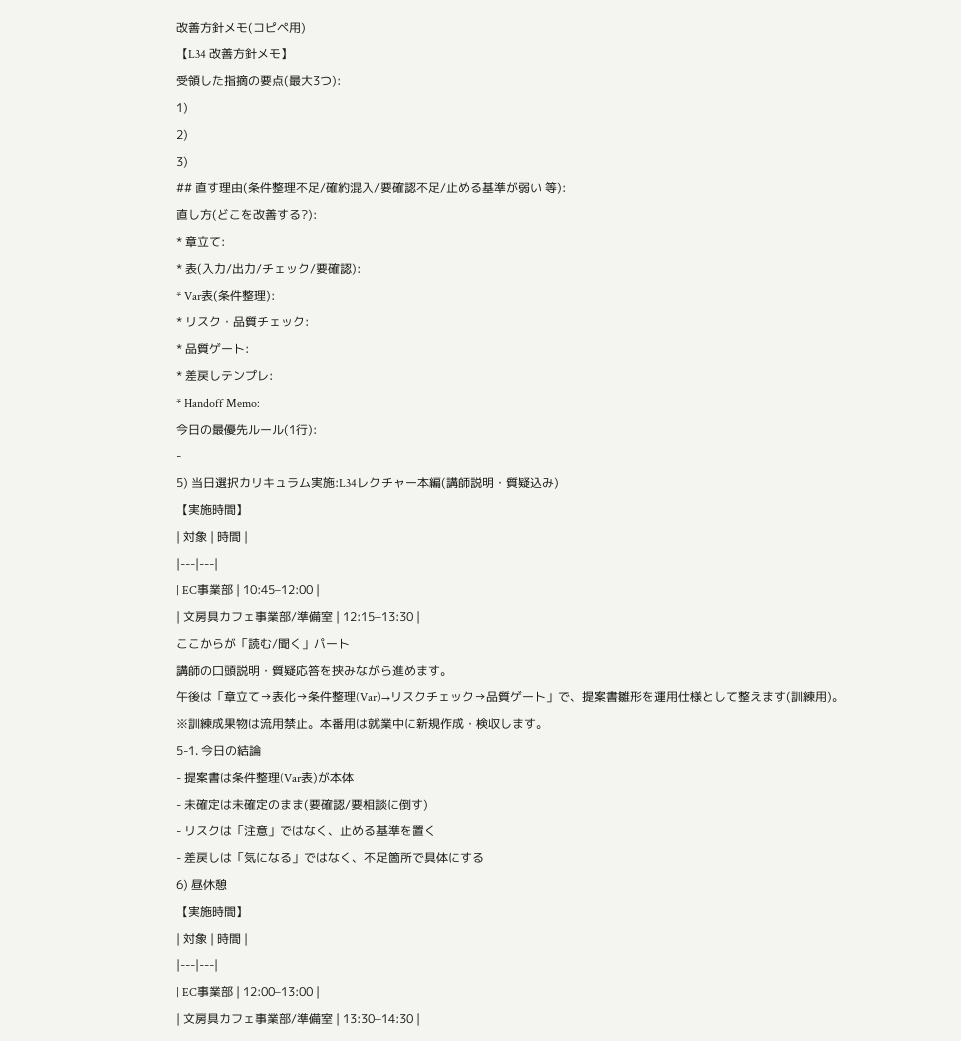改善方針メモ(コピペ用)
【L34 改善方針メモ】
受領した指摘の要点(最大3つ):
1)
2)
3)
## 直す理由(条件整理不足/確約混入/要確認不足/止める基準が弱い 等):
直し方(どこを改善する?):
* 章立て:
* 表(入力/出力/チェック/要確認):
* Var表(条件整理):
* リスク・品質チェック:
* 品質ゲート:
* 差戻しテンプレ:
* Handoff Memo:
今日の最優先ルール(1行):
-
5) 当日選択カリキュラム実施:L34レクチャー本編(講師説明・質疑込み)
【実施時間】
| 対象 | 時間 |
|---|---|
| EC事業部 | 10:45–12:00 |
| 文房具カフェ事業部/準備室 | 12:15–13:30 |
ここからが「読む/聞く」パート
講師の口頭説明・質疑応答を挟みながら進めます。
午後は「章立て→表化→条件整理(Var)→リスクチェック→品質ゲート」で、提案書雛形を運用仕様として整えます(訓練用)。
※訓練成果物は流用禁止。本番用は就業中に新規作成・検収します。
5-1. 今日の結論
- 提案書は条件整理(Var表)が本体
- 未確定は未確定のまま(要確認/要相談に倒す)
- リスクは「注意」ではなく、止める基準を置く
- 差戻しは「気になる」ではなく、不足箇所で具体にする
6) 昼休憩
【実施時間】
| 対象 | 時間 |
|---|---|
| EC事業部 | 12:00–13:00 |
| 文房具カフェ事業部/準備室 | 13:30–14:30 |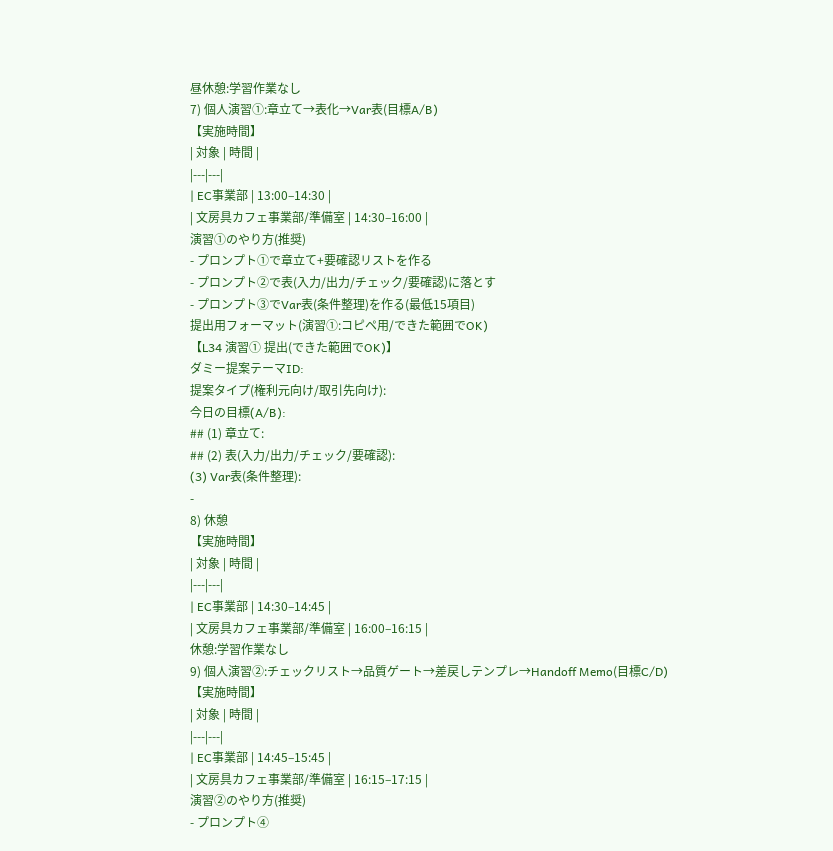昼休憩:学習作業なし
7) 個人演習①:章立て→表化→Var表(目標A/B)
【実施時間】
| 対象 | 時間 |
|---|---|
| EC事業部 | 13:00–14:30 |
| 文房具カフェ事業部/準備室 | 14:30–16:00 |
演習①のやり方(推奨)
- プロンプト①で章立て+要確認リストを作る
- プロンプト②で表(入力/出力/チェック/要確認)に落とす
- プロンプト③でVar表(条件整理)を作る(最低15項目)
提出用フォーマット(演習①:コピペ用/できた範囲でOK)
【L34 演習① 提出(できた範囲でOK)】
ダミー提案テーマID:
提案タイプ(権利元向け/取引先向け):
今日の目標(A/B):
## (1) 章立て:
## (2) 表(入力/出力/チェック/要確認):
(3) Var表(条件整理):
-
8) 休憩
【実施時間】
| 対象 | 時間 |
|---|---|
| EC事業部 | 14:30–14:45 |
| 文房具カフェ事業部/準備室 | 16:00–16:15 |
休憩:学習作業なし
9) 個人演習②:チェックリスト→品質ゲート→差戻しテンプレ→Handoff Memo(目標C/D)
【実施時間】
| 対象 | 時間 |
|---|---|
| EC事業部 | 14:45–15:45 |
| 文房具カフェ事業部/準備室 | 16:15–17:15 |
演習②のやり方(推奨)
- プロンプト④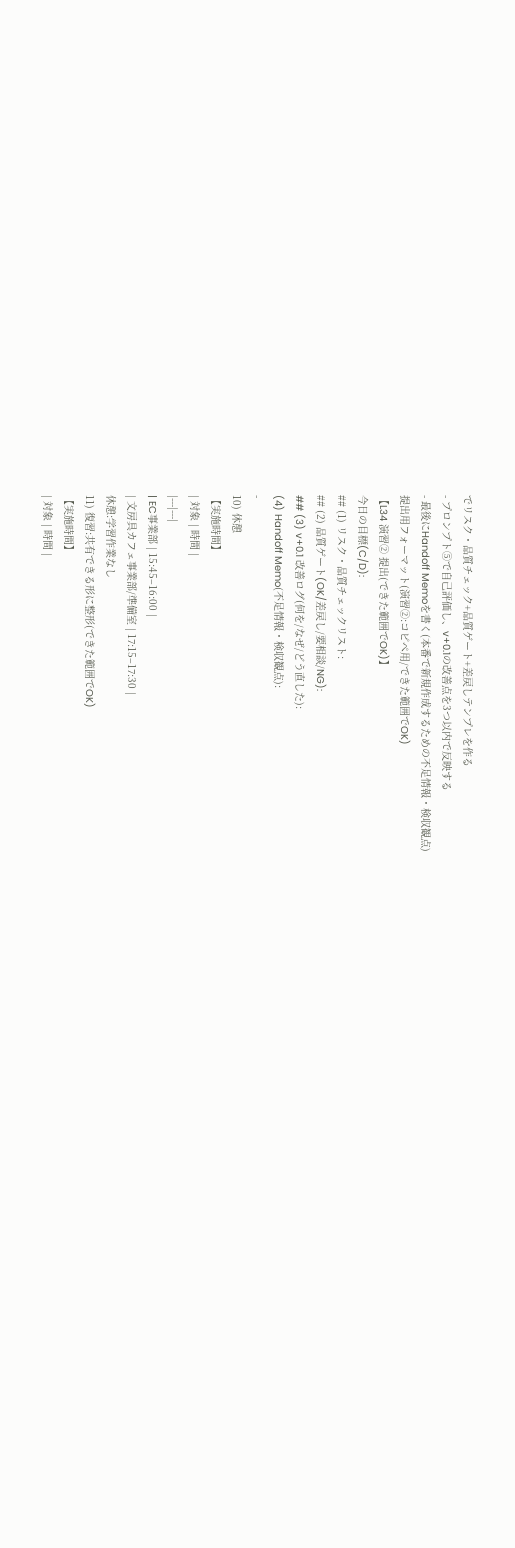でリスク・品質チェック+品質ゲート+差戻しテンプレを作る
- プロンプト⑤で自己評価し、v+0.1の改善点を3つ以内で反映する
- 最後にHandoff Memoを書く(本番で新規作成するための不足情報・検収観点)
提出用フォーマット(演習②:コピペ用/できた範囲でOK)
【L34 演習② 提出(できた範囲でOK)】
今日の目標(C/D):
## (1) リスク・品質チェックリスト:
## (2) 品質ゲート(OK/差戻し/要相談/NG):
## (3) v+0.1 改善ログ(何を/なぜ/どう直した):
(4) Handoff Memo(不足情報・検収観点):
-
10) 休憩
【実施時間】
| 対象 | 時間 |
|---|---|
| EC事業部 | 15:45–16:00 |
| 文房具カフェ事業部/準備室 | 17:15–17:30 |
休憩:学習作業なし
11) 復習:共有できる形に整形(できた範囲でOK)
【実施時間】
| 対象 | 時間 |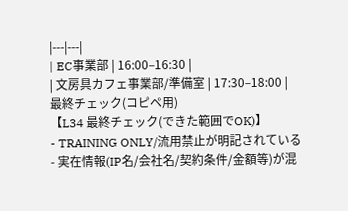|---|---|
| EC事業部 | 16:00–16:30 |
| 文房具カフェ事業部/準備室 | 17:30–18:00 |
最終チェック(コピペ用)
【L34 最終チェック(できた範囲でOK)】
- TRAINING ONLY/流用禁止が明記されている
- 実在情報(IP名/会社名/契約条件/金額等)が混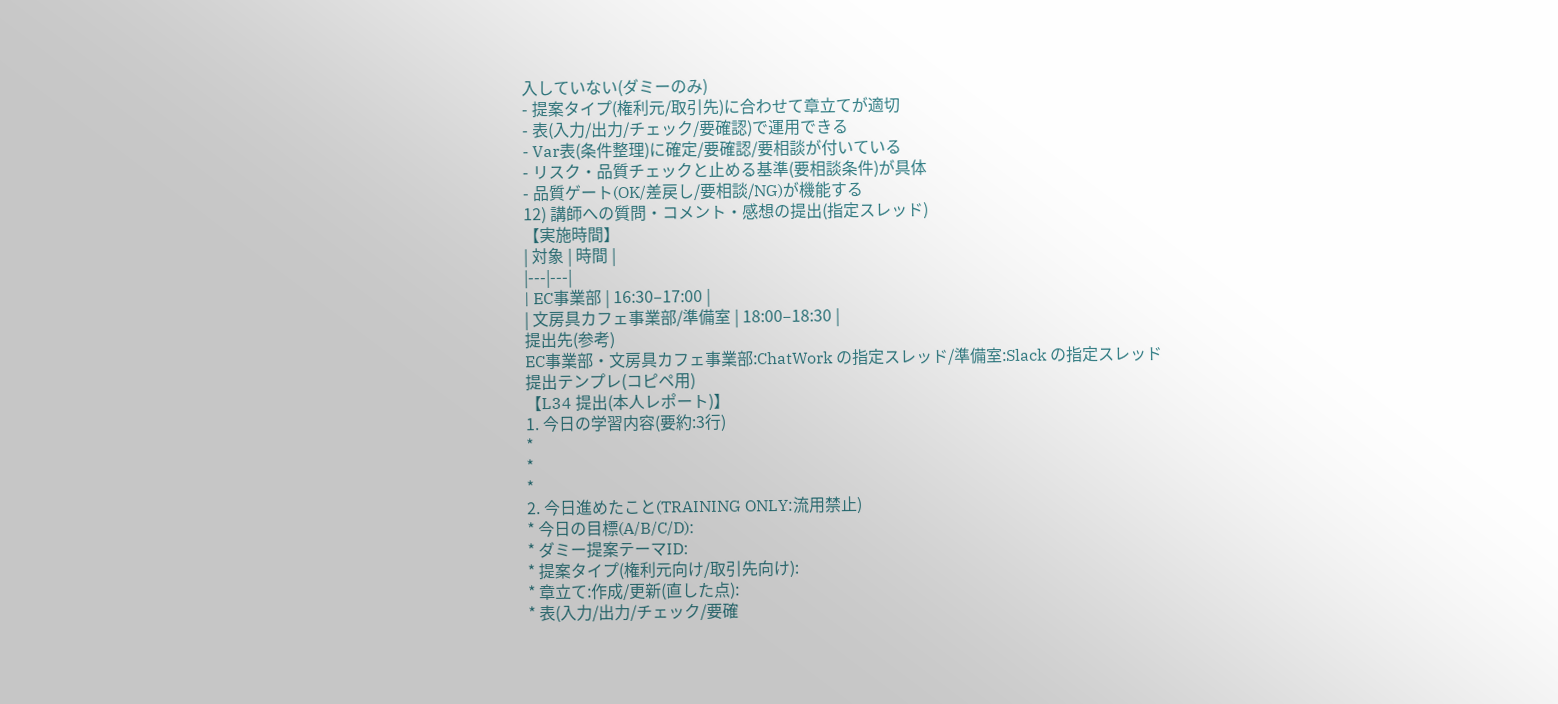入していない(ダミーのみ)
- 提案タイプ(権利元/取引先)に合わせて章立てが適切
- 表(入力/出力/チェック/要確認)で運用できる
- Var表(条件整理)に確定/要確認/要相談が付いている
- リスク・品質チェックと止める基準(要相談条件)が具体
- 品質ゲート(OK/差戻し/要相談/NG)が機能する
12) 講師への質問・コメント・感想の提出(指定スレッド)
【実施時間】
| 対象 | 時間 |
|---|---|
| EC事業部 | 16:30–17:00 |
| 文房具カフェ事業部/準備室 | 18:00–18:30 |
提出先(参考)
EC事業部・文房具カフェ事業部:ChatWork の指定スレッド/準備室:Slack の指定スレッド
提出テンプレ(コピペ用)
【L34 提出(本人レポート)】
1. 今日の学習内容(要約:3行)
*
*
*
2. 今日進めたこと(TRAINING ONLY:流用禁止)
* 今日の目標(A/B/C/D):
* ダミー提案テーマID:
* 提案タイプ(権利元向け/取引先向け):
* 章立て:作成/更新(直した点):
* 表(入力/出力/チェック/要確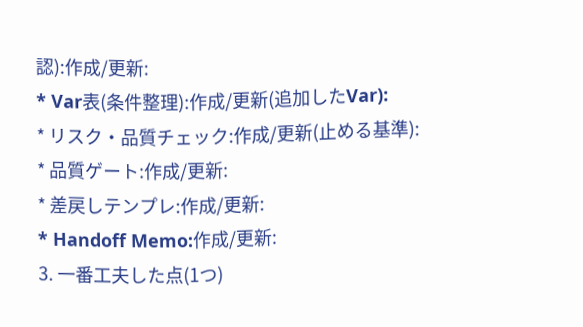認):作成/更新:
* Var表(条件整理):作成/更新(追加したVar):
* リスク・品質チェック:作成/更新(止める基準):
* 品質ゲート:作成/更新:
* 差戻しテンプレ:作成/更新:
* Handoff Memo:作成/更新:
3. 一番工夫した点(1つ)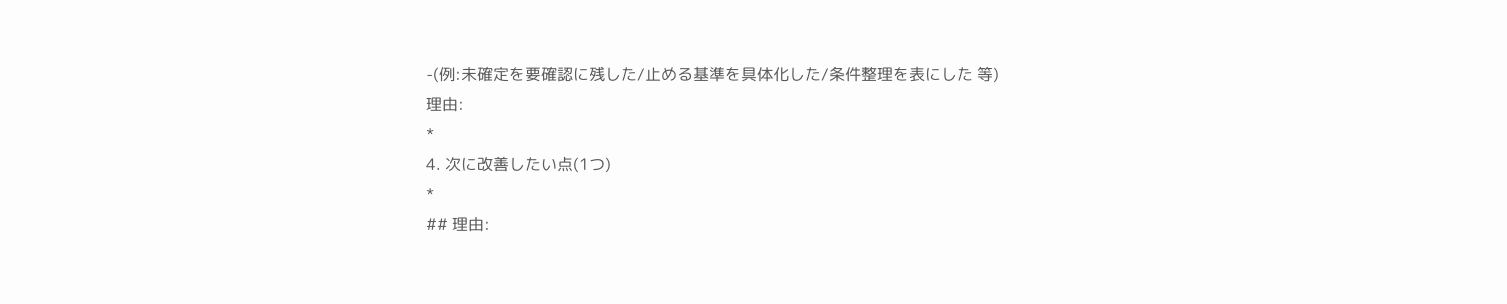-(例:未確定を要確認に残した/止める基準を具体化した/条件整理を表にした 等)
理由:
*
4. 次に改善したい点(1つ)
*
## 理由: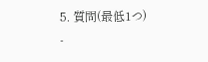5. 質問(最低1つ)
-